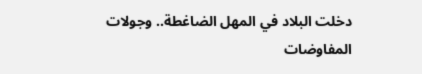دخلت البلاد في المهل الضاغطة.. وجولات المفاوضات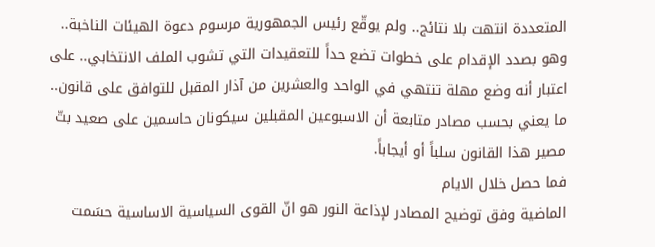المتعددة انتهت بلا نتائج.. ولم يوقّع رئيس الجمهورية مرسوم دعوة الهيئات الناخبة.. وهو بصدد الإقدام على خطوات تضع حداً للتعقيدات التي تشوب الملف الانتخابي.. على اعتبار أنه وضع مهلة تنتهي في الواحد والعشرين من آذار المقبل للتوافق على قانون.. ما يعني بحسب مصادر متابعة أن الاسبوعين المقبلين سيكونان حاسمين على صعيد بتّ مصير هذا القانون سلباً أو أيجاباً.
فما حصل خلال الايام
الماضية وفق توضيح المصادر لإذاعة النور هو انّ القوى السياسية الاساسية حسَمت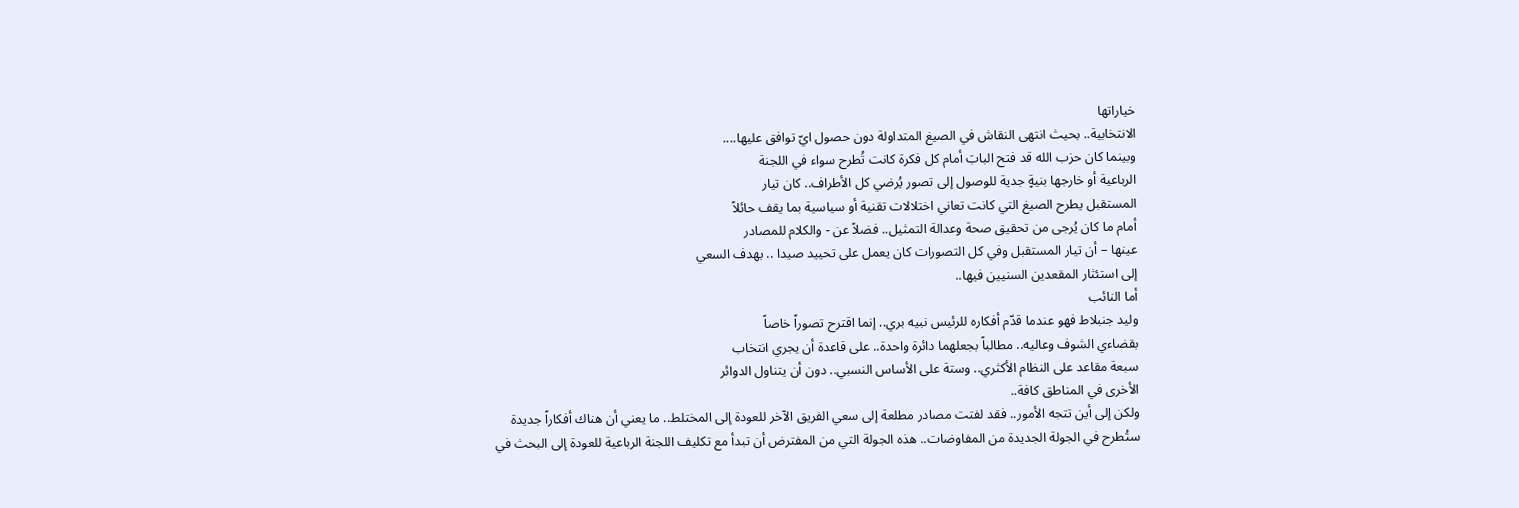خياراتها
الانتخابية.. بحيث انتهى النقاش في الصيغ المتداولة دون حصول ايّ توافق عليها....
وبينما كان حزب الله قد فتح البابَ أمام كل فكرة كانت تُطرح سواء في اللجنة
الرباعية أو خارجها بنيةٍ جدية للوصول إلى تصور يُرضي كل الأطراف.. كان تيار
المستقبل يطرح الصيغ التي كانت تعاني اختلالات تقنية أو سياسية بما يقف حائلاً
أمام ما كان يُرجى من تحقيق صحة وعدالة التمثيل.. فضلاً عن - والكلام للمصادر
عينها – أن تيار المستقبل وفي كل التصورات كان يعمل على تحييد صيدا .. بهدف السعي
إلى استئثار المقعدين السنيين فيها..
أما النائب
وليد جنبلاط فهو عندما قدّم أفكاره للرئيس نبيه بري.. إنما اقترح تصوراً خاصاً
بقضاءي الشوف وعاليه.. مطالباً بجعلهما دائرة واحدة.. على قاعدة أن يجري انتخاب
سبعة مقاعد على النظام الأكثري.. وستة على الأساس النسبي.. دون أن يتناول الدوائر
الأخرى في المناطق كافة..
ولكن إلى أين تتجه الأمور.. فقد لفتت مصادر مطلعة إلى سعي الفريق الآخر للعودة إلى المختلط.. ما يعني أن هناك أفكاراً جديدة ستُطرح في الجولة الجديدة من المفاوضات.. هذه الجولة التي من المفترض أن تبدأ مع تكليف اللجنة الرباعية للعودة إلى البحث في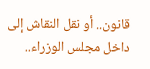قانون.. أو نقل النقاش إلى داخل مجلس الوزراء..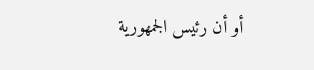أو أن رئيس الجمهورية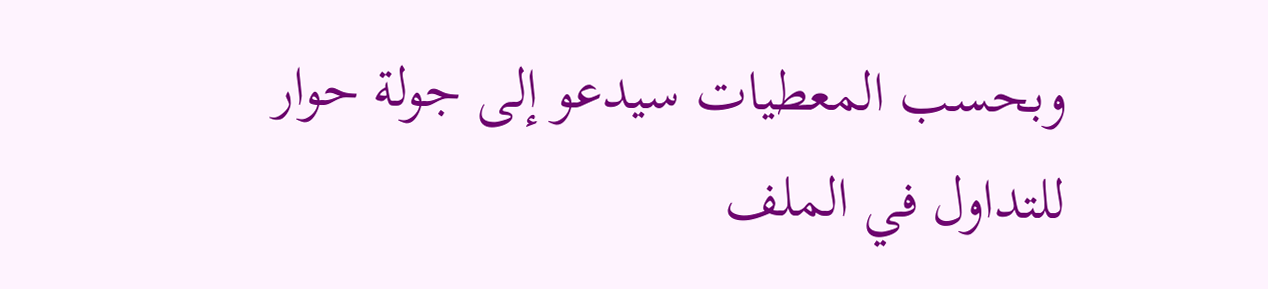وبحسب المعطيات سيدعو إلى جولة حوار للتداول في الملف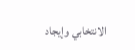الانتخابي وإيجاد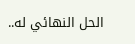الحل النهائي له..